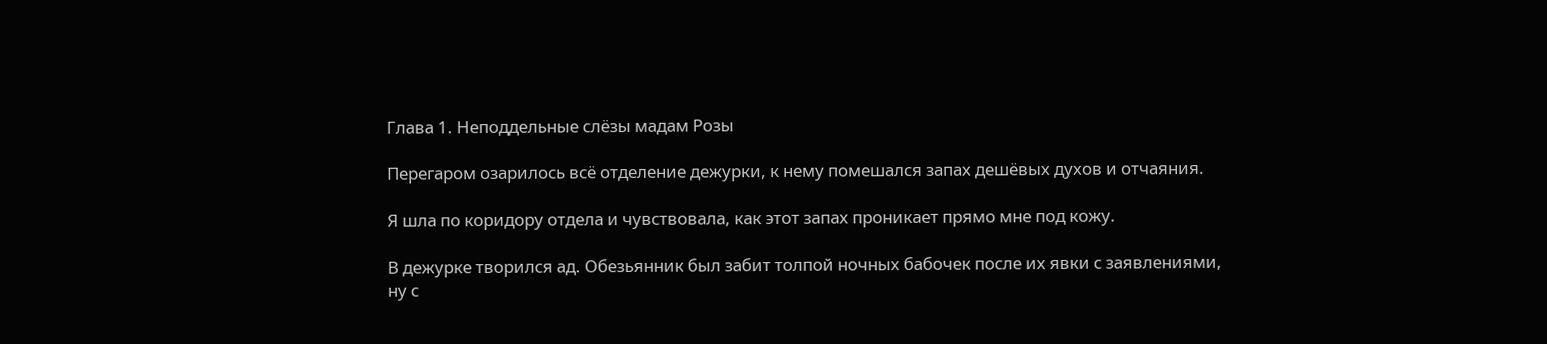Глава 1. Неподдельные слёзы мадам Розы

Перегаром озарилось всё отделение дежурки, к нему помешался запах дешёвых духов и отчаяния.

Я шла по коридору отдела и чувствовала, как этот запах проникает прямо мне под кожу.

В дежурке творился ад. Обезьянник был забит толпой ночных бабочек после их явки с заявлениями, ну с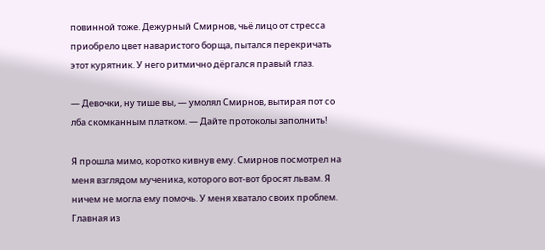повинной тоже. Дежурный Смирнов, чьё лицо от стресса приобрело цвет наваристого борща, пытался перекричать этот курятник. У него ритмично дёргался правый глаз.

— Девочки, ну тише вы, — умолял Смирнов, вытирая пот со лба скомканным платком. — Дайте протоколы заполнить!

Я прошла мимо, коротко кивнув ему. Смирнов посмотрел на меня взглядом мученика, которого вот-вот бросят львам. Я ничем не могла ему помочь. У меня хватало своих проблем. Главная из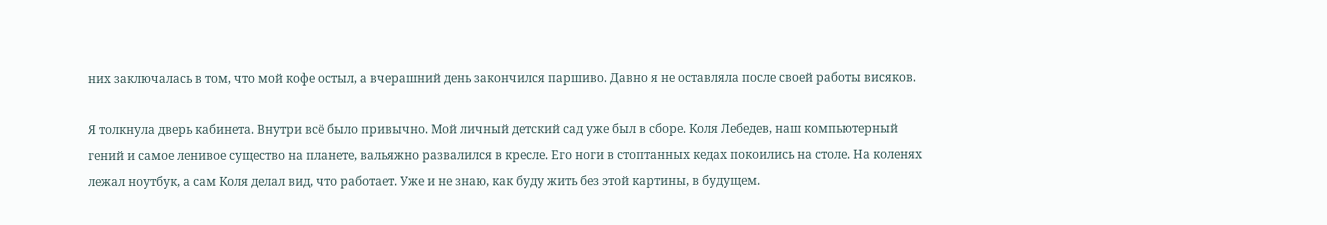них заключалась в том, что мой кофе остыл, а вчерашний день закончился паршиво. Давно я не оставляла после своей работы висяков.

Я толкнула дверь кабинета. Внутри всё было привычно. Мой личный детский сад уже был в сборе. Коля Лебедев, наш компьютерный гений и самое ленивое существо на планете, вальяжно развалился в кресле. Его ноги в стоптанных кедах покоились на столе. На коленях лежал ноутбук, а сам Коля делал вид, что работает. Уже и не знаю, как буду жить без этой картины, в будущем.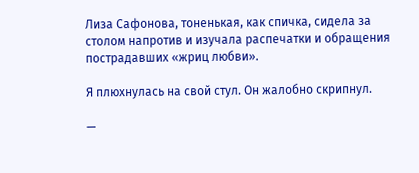Лиза Сафонова, тоненькая, как спичка, сидела за столом напротив и изучала распечатки и обращения пострадавших «жриц любви».

Я плюхнулась на свой стул. Он жалобно скрипнул.

—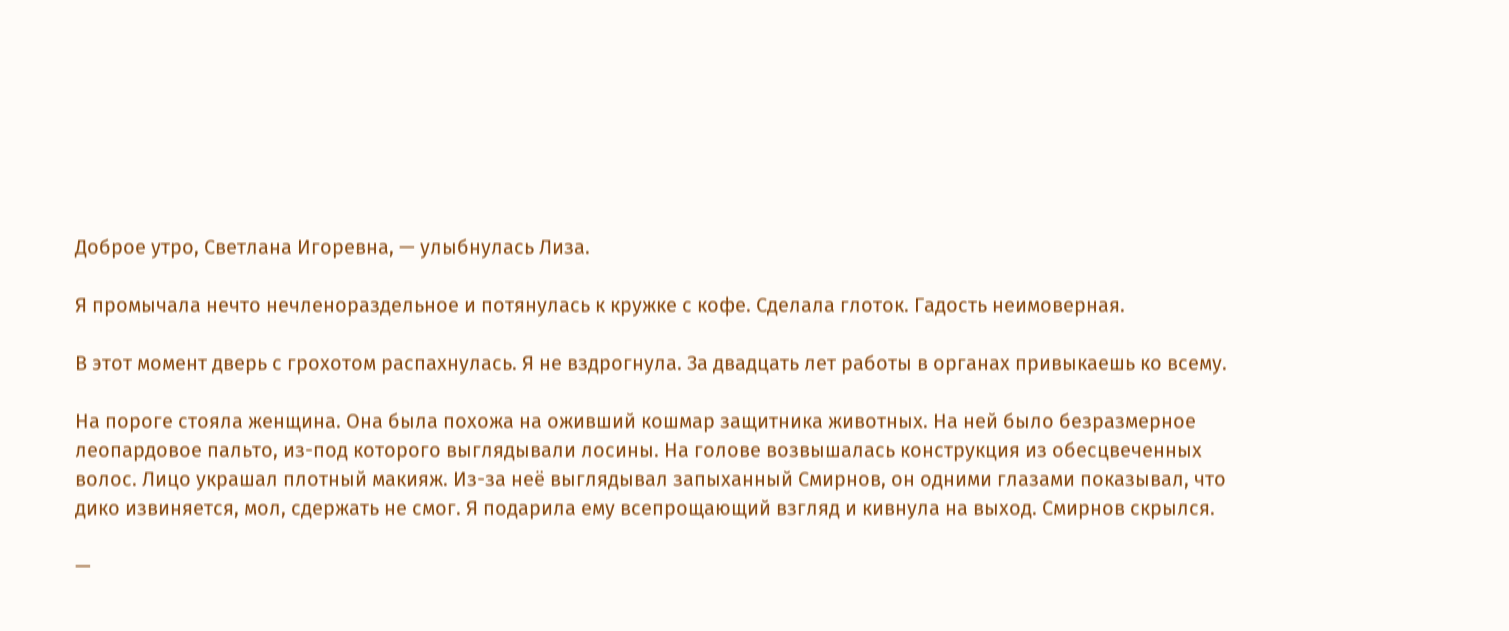Доброе утро, Светлана Игоревна, — улыбнулась Лиза.

Я промычала нечто нечленораздельное и потянулась к кружке с кофе. Сделала глоток. Гадость неимоверная.

В этот момент дверь с грохотом распахнулась. Я не вздрогнула. За двадцать лет работы в органах привыкаешь ко всему.

На пороге стояла женщина. Она была похожа на оживший кошмар защитника животных. На ней было безразмерное леопардовое пальто, из-под которого выглядывали лосины. На голове возвышалась конструкция из обесцвеченных волос. Лицо украшал плотный макияж. Из-за неё выглядывал запыханный Смирнов, он одними глазами показывал, что дико извиняется, мол, сдержать не смог. Я подарила ему всепрощающий взгляд и кивнула на выход. Смирнов скрылся.

—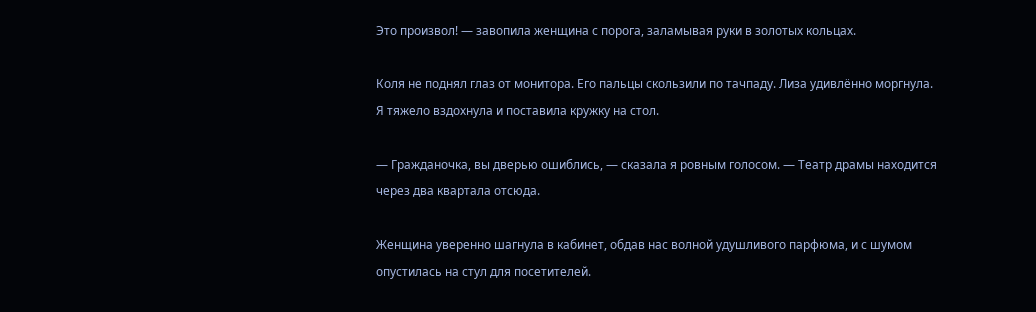Это произвол! — завопила женщина с порога, заламывая руки в золотых кольцах.

Коля не поднял глаз от монитора. Его пальцы скользили по тачпаду. Лиза удивлённо моргнула. Я тяжело вздохнула и поставила кружку на стол.

— Гражданочка, вы дверью ошиблись, — сказала я ровным голосом. — Театр драмы находится через два квартала отсюда.

Женщина уверенно шагнула в кабинет, обдав нас волной удушливого парфюма, и с шумом опустилась на стул для посетителей.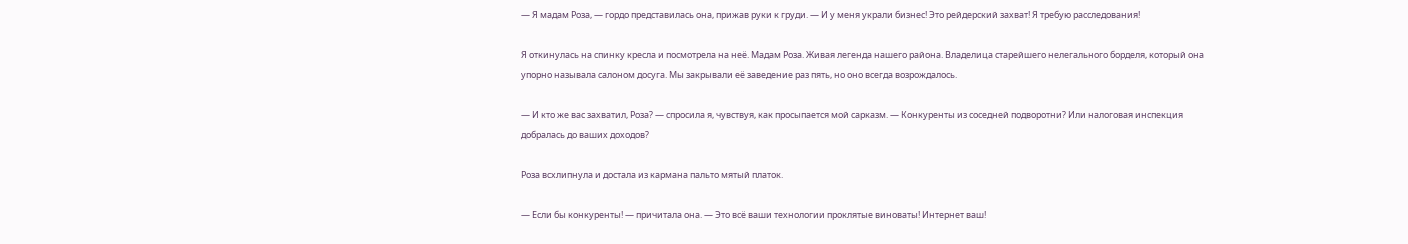— Я мадам Роза, — гордо представилась она, прижав руки к груди. — И у меня украли бизнес! Это рейдерский захват! Я требую расследования!

Я откинулась на спинку кресла и посмотрела на неё. Мадам Роза. Живая легенда нашего района. Владелица старейшего нелегального борделя, который она упорно называла салоном досуга. Мы закрывали её заведение раз пять, но оно всегда возрождалось.

— И кто же вас захватил, Роза? — спросила я, чувствуя, как просыпается мой сарказм. — Конкуренты из соседней подворотни? Или налоговая инспекция добралась до ваших доходов?

Роза всхлипнула и достала из кармана пальто мятый платок.

— Если бы конкуренты! — причитала она. — Это всё ваши технологии проклятые виноваты! Интернет ваш!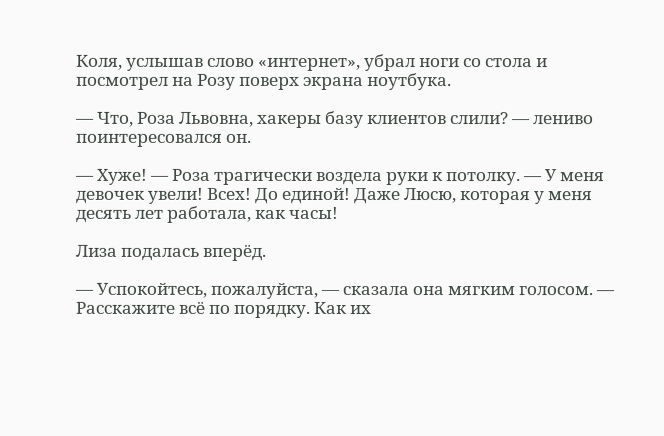Коля, услышав слово «интернет», убрал ноги со стола и посмотрел на Розу поверх экрана ноутбука.

— Что, Роза Львовна, хакеры базу клиентов слили? — лениво поинтересовался он.

— Хуже! — Роза трагически воздела руки к потолку. — У меня девочек увели! Всех! До единой! Даже Люсю, которая у меня десять лет работала, как часы!

Лиза подалась вперёд.

— Успокойтесь, пожалуйста, — сказала она мягким голосом. — Расскажите всё по порядку. Как их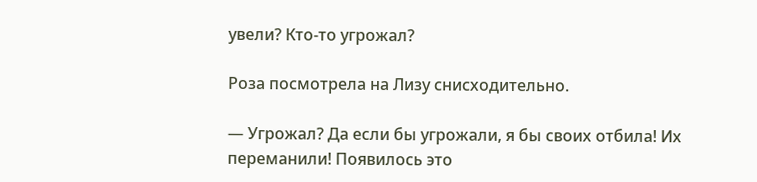увели? Кто-то угрожал?

Роза посмотрела на Лизу снисходительно.

— Угрожал? Да если бы угрожали, я бы своих отбила! Их переманили! Появилось это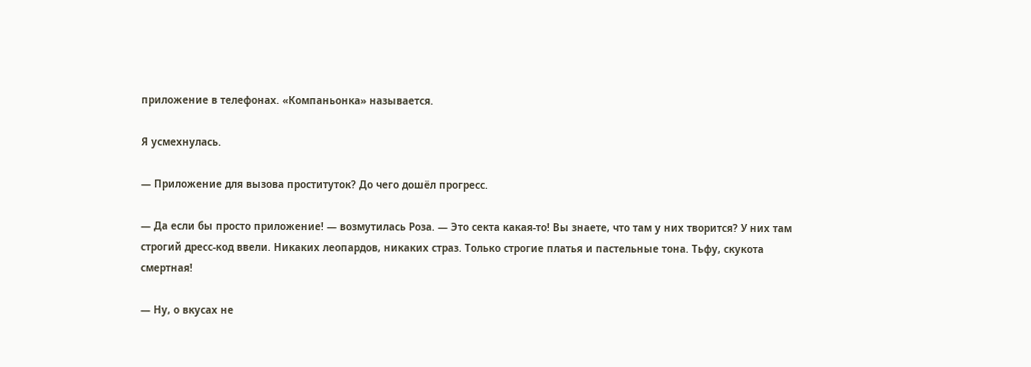приложение в телефонах. «Компаньонка» называется.

Я усмехнулась.

— Приложение для вызова проституток? До чего дошёл прогресс.

— Да если бы просто приложение! — возмутилась Роза. — Это секта какая-то! Вы знаете, что там у них творится? У них там строгий дресс-код ввели. Никаких леопардов, никаких страз. Только строгие платья и пастельные тона. Тьфу, скукота смертная!

— Ну, о вкусах не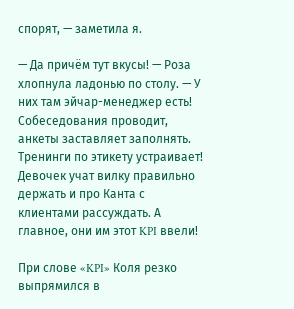спорят, — заметила я.

— Да причём тут вкусы! — Роза хлопнула ладонью по столу. — У них там эйчар-менеджер есть! Собеседования проводит, анкеты заставляет заполнять. Тренинги по этикету устраивает! Девочек учат вилку правильно держать и про Канта с клиентами рассуждать. А главное, они им этот KPI ввели!

При слове «KPI» Коля резко выпрямился в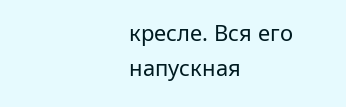кресле. Вся его напускная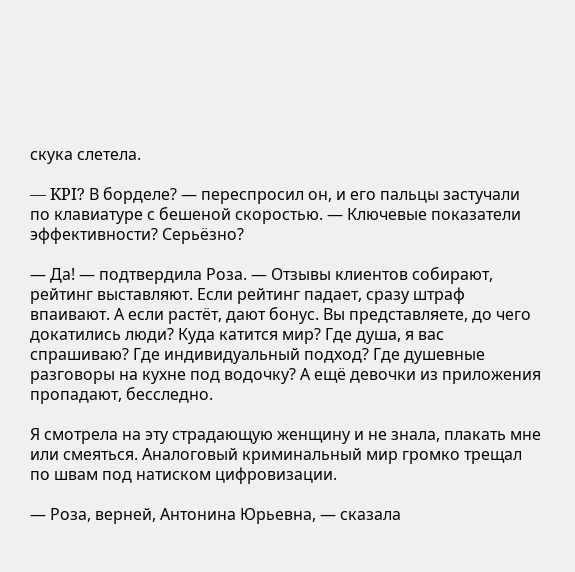скука слетела.

— KPI? В борделе? — переспросил он, и его пальцы застучали по клавиатуре с бешеной скоростью. — Ключевые показатели эффективности? Серьёзно?

— Да! — подтвердила Роза. — Отзывы клиентов собирают, рейтинг выставляют. Если рейтинг падает, сразу штраф впаивают. А если растёт, дают бонус. Вы представляете, до чего докатились люди? Куда катится мир? Где душа, я вас спрашиваю? Где индивидуальный подход? Где душевные разговоры на кухне под водочку? А ещё девочки из приложения пропадают, бесследно.

Я смотрела на эту страдающую женщину и не знала, плакать мне или смеяться. Аналоговый криминальный мир громко трещал по швам под натиском цифровизации.

— Роза, верней, Антонина Юрьевна, — сказала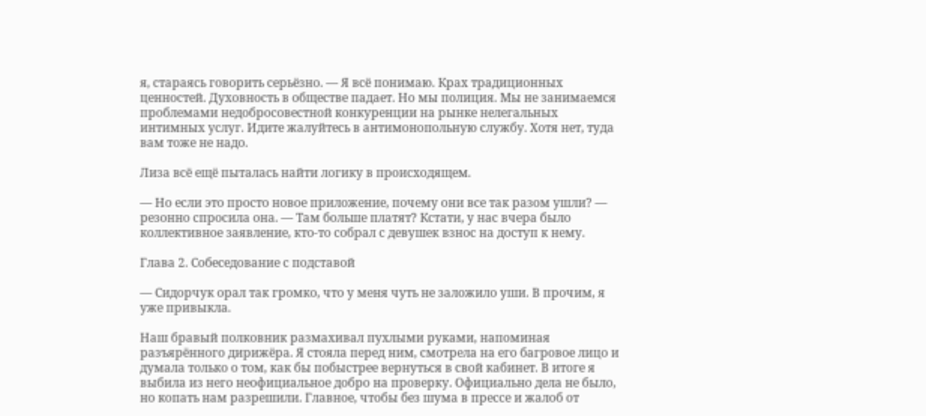я, стараясь говорить серьёзно. — Я всё понимаю. Крах традиционных ценностей. Духовность в обществе падает. Но мы полиция. Мы не занимаемся проблемами недобросовестной конкуренции на рынке нелегальных интимных услуг. Идите жалуйтесь в антимонопольную службу. Хотя нет, туда вам тоже не надо.

Лиза всё ещё пыталась найти логику в происходящем.

— Но если это просто новое приложение, почему они все так разом ушли? — резонно спросила она. — Там больше платят? Кстати, у нас вчера было коллективное заявление, кто-то собрал с девушек взнос на доступ к нему.

Глава 2. Собеседование с подставой

— Сидорчук орал так громко, что у меня чуть не заложило уши. В прочим, я уже привыкла.

Наш бравый полковник размахивал пухлыми руками, напоминая разъярённого дирижёра. Я стояла перед ним, смотрела на его багровое лицо и думала только о том, как бы побыстрее вернуться в свой кабинет. В итоге я выбила из него неофициальное добро на проверку. Официально дела не было, но копать нам разрешили. Главное, чтобы без шума в прессе и жалоб от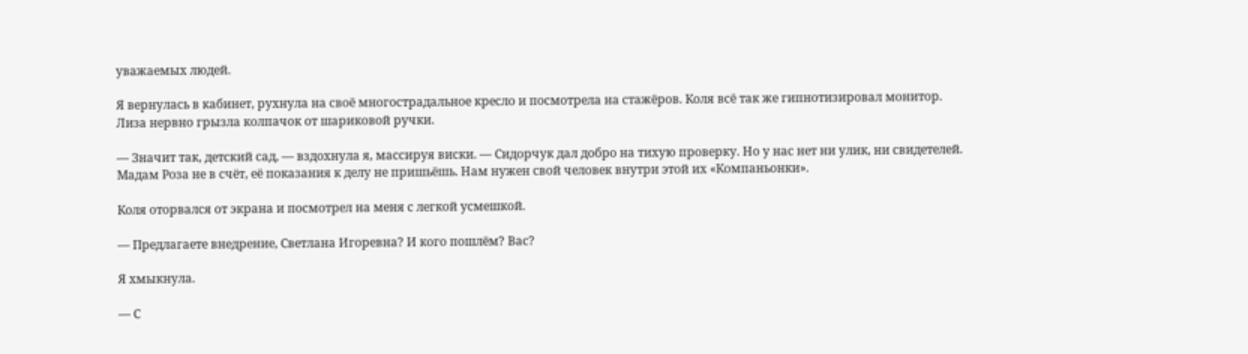уважаемых людей.

Я вернулась в кабинет, рухнула на своё многострадальное кресло и посмотрела на стажёров. Коля всё так же гипнотизировал монитор. Лиза нервно грызла колпачок от шариковой ручки.

— Значит так, детский сад, — вздохнула я, массируя виски. — Сидорчук дал добро на тихую проверку. Но у нас нет ни улик, ни свидетелей. Мадам Роза не в счёт, её показания к делу не пришьёшь. Нам нужен свой человек внутри этой их «Компаньонки».

Коля оторвался от экрана и посмотрел на меня с легкой усмешкой.

— Предлагаете внедрение, Светлана Игоревна? И кого пошлём? Вас?

Я хмыкнула.

— С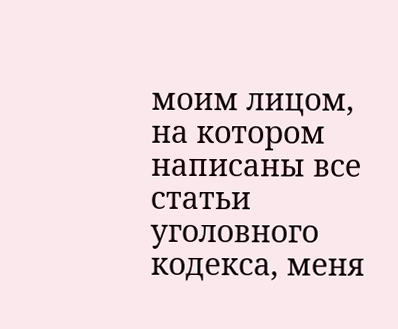моим лицом, на котором написаны все статьи уголовного кодекса, меня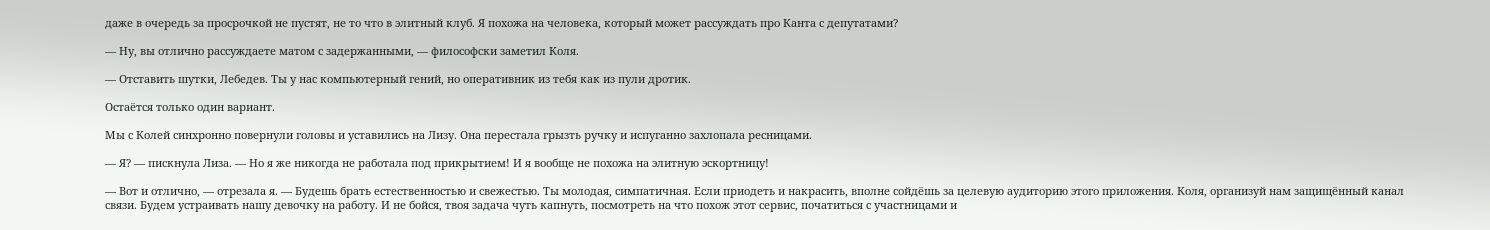даже в очередь за просрочкой не пустят, не то что в элитный клуб. Я похожа на человека, который может рассуждать про Канта с депутатами?

— Ну, вы отлично рассуждаете матом с задержанными, — философски заметил Коля.

— Отставить шутки, Лебедев. Ты у нас компьютерный гений, но оперативник из тебя как из пули дротик.

Остаётся только один вариант.

Мы с Колей синхронно повернули головы и уставились на Лизу. Она перестала грызть ручку и испуганно захлопала ресницами.

— Я? — пискнула Лиза. — Но я же никогда не работала под прикрытием! И я вообще не похожа на элитную эскортницу!

— Вот и отлично, — отрезала я. — Будешь брать естественностью и свежестью. Ты молодая, симпатичная. Если приодеть и накрасить, вполне сойдёшь за целевую аудиторию этого приложения. Коля, организуй нам защищённый канал связи. Будем устраивать нашу девочку на работу. И не бойся, твоя задача чуть капнуть, посмотреть на что похож этот сервис, початиться с участницами и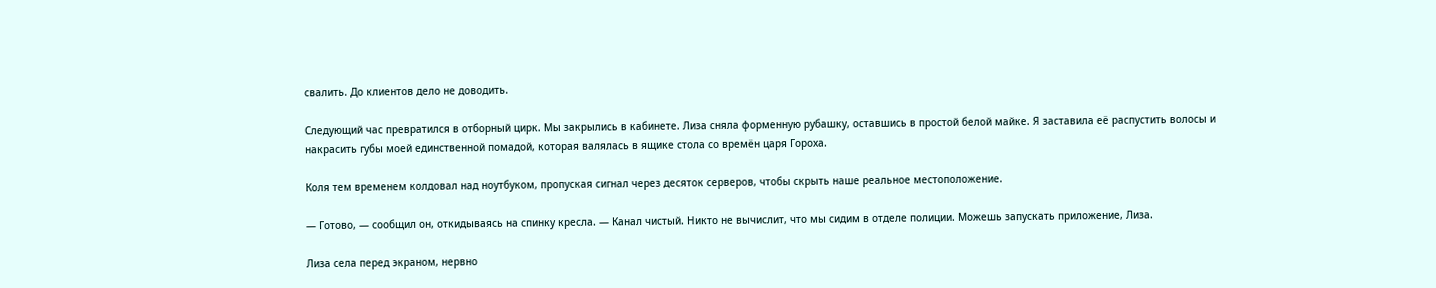свалить. До клиентов дело не доводить.

Следующий час превратился в отборный цирк. Мы закрылись в кабинете. Лиза сняла форменную рубашку, оставшись в простой белой майке. Я заставила её распустить волосы и накрасить губы моей единственной помадой, которая валялась в ящике стола со времён царя Гороха.

Коля тем временем колдовал над ноутбуком, пропуская сигнал через десяток серверов, чтобы скрыть наше реальное местоположение.

— Готово, — сообщил он, откидываясь на спинку кресла. — Канал чистый. Никто не вычислит, что мы сидим в отделе полиции. Можешь запускать приложение, Лиза.

Лиза села перед экраном, нервно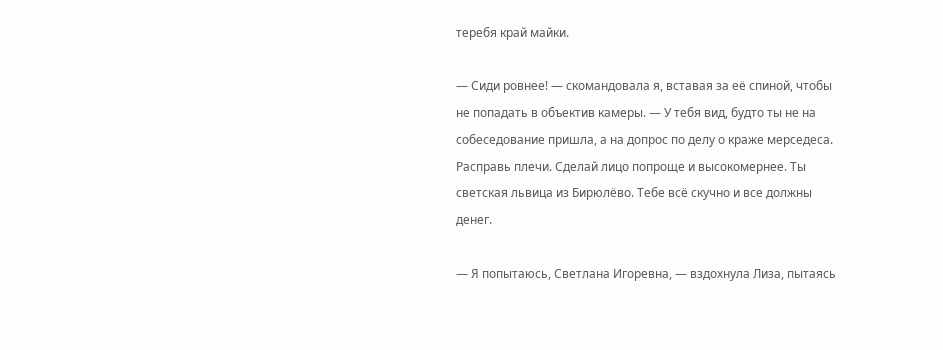теребя край майки.

— Сиди ровнее! — скомандовала я, вставая за её спиной, чтобы не попадать в объектив камеры. — У тебя вид, будто ты не на собеседование пришла, а на допрос по делу о краже мерседеса. Расправь плечи. Сделай лицо попроще и высокомернее. Ты светская львица из Бирюлёво. Тебе всё скучно и все должны денег.

— Я попытаюсь, Светлана Игоревна, — вздохнула Лиза, пытаясь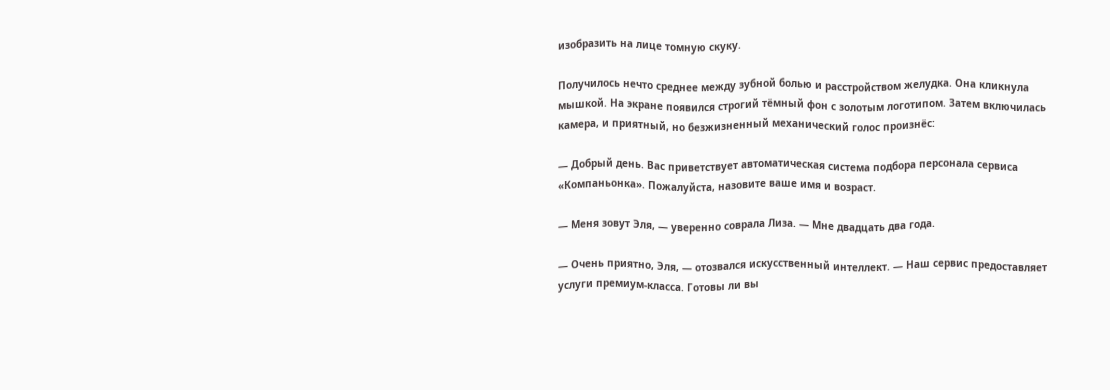изобразить на лице томную скуку.

Получилось нечто среднее между зубной болью и расстройством желудка. Она кликнула мышкой. На экране появился строгий тёмный фон с золотым логотипом. Затем включилась камера, и приятный, но безжизненный механический голос произнёс:

— Добрый день. Вас приветствует автоматическая система подбора персонала сервиса «Компаньонка». Пожалуйста, назовите ваше имя и возраст.

— Меня зовут Эля, — уверенно соврала Лиза. — Мне двадцать два года.

— Очень приятно, Эля, — отозвался искусственный интеллект. — Наш сервис предоставляет услуги премиум-класса. Готовы ли вы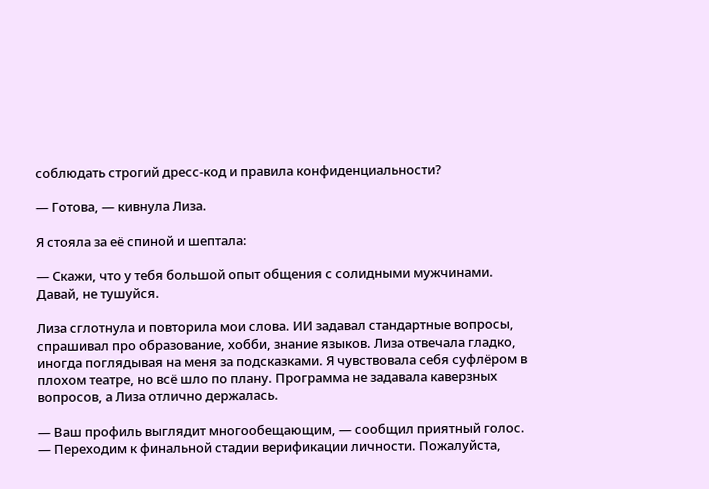соблюдать строгий дресс-код и правила конфиденциальности?

— Готова, — кивнула Лиза.

Я стояла за её спиной и шептала:

— Скажи, что у тебя большой опыт общения с солидными мужчинами. Давай, не тушуйся.

Лиза сглотнула и повторила мои слова. ИИ задавал стандартные вопросы, спрашивал про образование, хобби, знание языков. Лиза отвечала гладко, иногда поглядывая на меня за подсказками. Я чувствовала себя суфлёром в плохом театре, но всё шло по плану. Программа не задавала каверзных вопросов, а Лиза отлично держалась.

— Ваш профиль выглядит многообещающим, — сообщил приятный голос. — Переходим к финальной стадии верификации личности. Пожалуйста,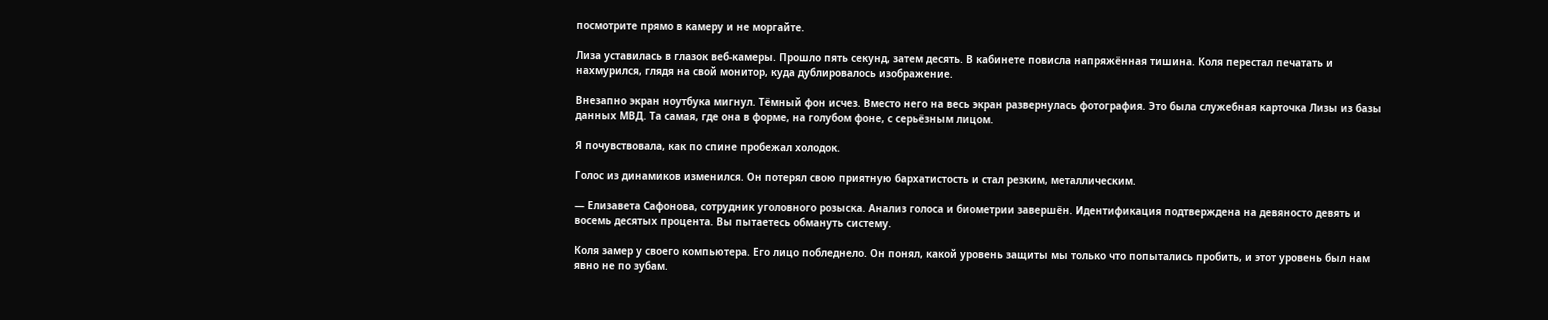посмотрите прямо в камеру и не моргайте.

Лиза уставилась в глазок веб-камеры. Прошло пять секунд, затем десять. В кабинете повисла напряжённая тишина. Коля перестал печатать и нахмурился, глядя на свой монитор, куда дублировалось изображение.

Внезапно экран ноутбука мигнул. Тёмный фон исчез. Вместо него на весь экран развернулась фотография. Это была служебная карточка Лизы из базы данных МВД. Та самая, где она в форме, на голубом фоне, с серьёзным лицом.

Я почувствовала, как по спине пробежал холодок.

Голос из динамиков изменился. Он потерял свою приятную бархатистость и стал резким, металлическим.

— Елизавета Сафонова, сотрудник уголовного розыска. Анализ голоса и биометрии завершён. Идентификация подтверждена на девяносто девять и восемь десятых процента. Вы пытаетесь обмануть систему.

Коля замер у своего компьютера. Его лицо побледнело. Он понял, какой уровень защиты мы только что попытались пробить, и этот уровень был нам явно не по зубам.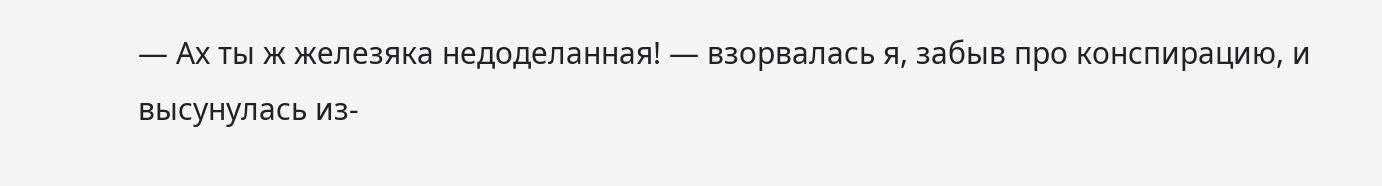— Ах ты ж железяка недоделанная! — взорвалась я, забыв про конспирацию, и высунулась из-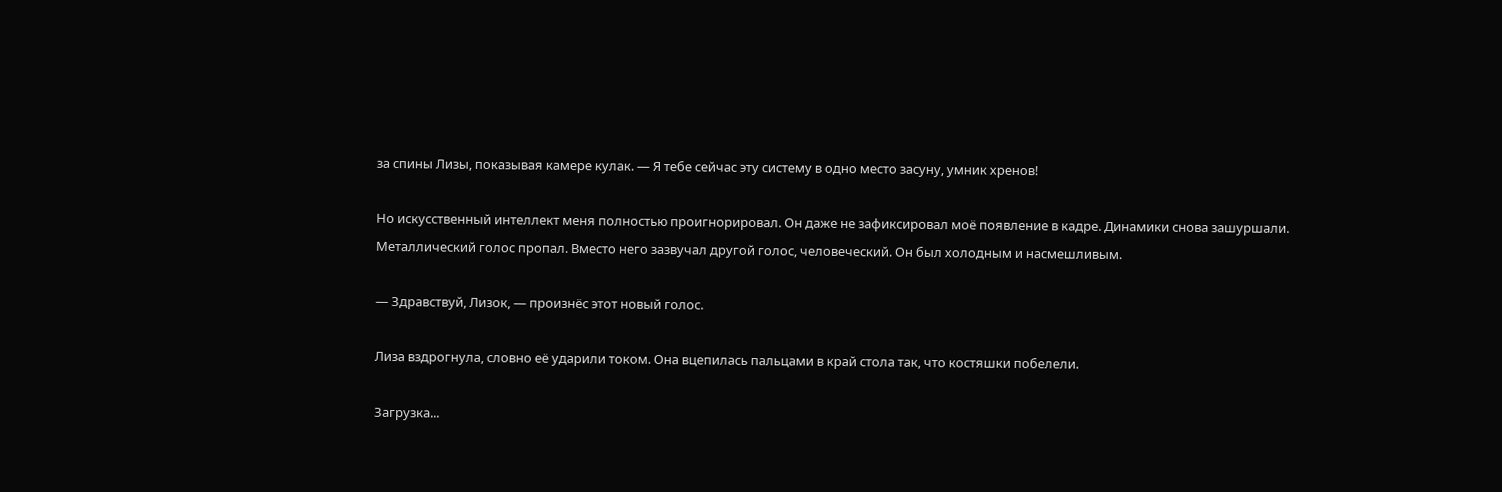за спины Лизы, показывая камере кулак. — Я тебе сейчас эту систему в одно место засуну, умник хренов!

Но искусственный интеллект меня полностью проигнорировал. Он даже не зафиксировал моё появление в кадре. Динамики снова зашуршали. Металлический голос пропал. Вместо него зазвучал другой голос, человеческий. Он был холодным и насмешливым.

— Здравствуй, Лизок, — произнёс этот новый голос.

Лиза вздрогнула, словно её ударили током. Она вцепилась пальцами в край стола так, что костяшки побелели.

Загрузка...